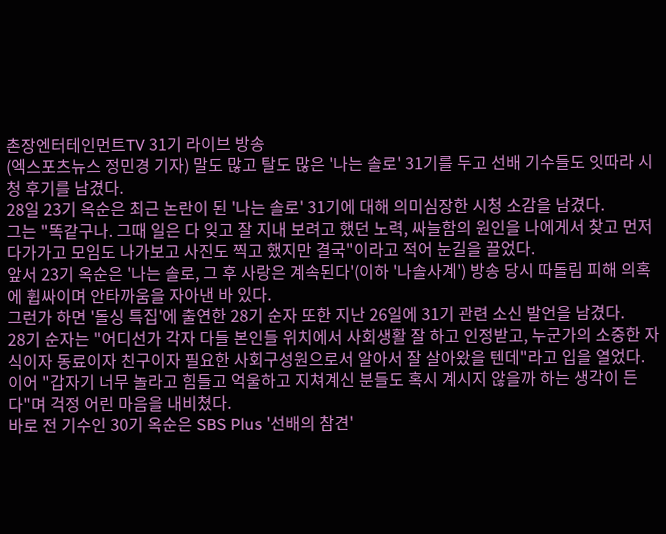촌장엔터테인먼트TV 31기 라이브 방송
(엑스포츠뉴스 정민경 기자) 말도 많고 탈도 많은 '나는 솔로' 31기를 두고 선배 기수들도 잇따라 시청 후기를 남겼다.
28일 23기 옥순은 최근 논란이 된 '나는 솔로' 31기에 대해 의미심장한 시청 소감을 남겼다.
그는 "똑같구나. 그때 일은 다 잊고 잘 지내 보려고 했던 노력, 싸늘함의 원인을 나에게서 찾고 먼저 다가가고 모임도 나가보고 사진도 찍고 했지만 결국"이라고 적어 눈길을 끌었다.
앞서 23기 옥순은 '나는 솔로, 그 후 사랑은 계속된다'(이하 '나솔사계') 방송 당시 따돌림 피해 의혹에 휩싸이며 안타까움을 자아낸 바 있다.
그런가 하면 '돌싱 특집'에 출연한 28기 순자 또한 지난 26일에 31기 관련 소신 발언을 남겼다.
28기 순자는 "어디선가 각자 다들 본인들 위치에서 사회생활 잘 하고 인정받고, 누군가의 소중한 자식이자 동료이자 친구이자 필요한 사회구성원으로서 알아서 잘 살아왔을 텐데"라고 입을 열었다.
이어 "갑자기 너무 놀라고 힘들고 억울하고 지쳐계신 분들도 혹시 계시지 않을까 하는 생각이 든다"며 걱정 어린 마음을 내비쳤다.
바로 전 기수인 30기 옥순은 SBS Plus '선배의 참견'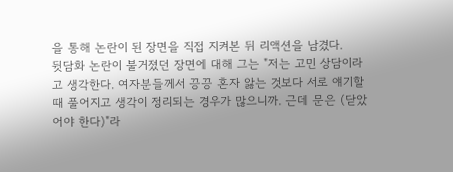을 통해 논란이 된 장면을 직접 지켜본 뒤 리액션을 남겼다.
뒷담화 논란이 불거졌던 장면에 대해 그는 "저는 고민 상담이라고 생각한다. 여자분들께서 끙끙 혼자 앓는 것보다 서로 얘기할 때 풀어지고 생각이 정리되는 경우가 많으니까. 근데 문은 (닫았어야 한다)"라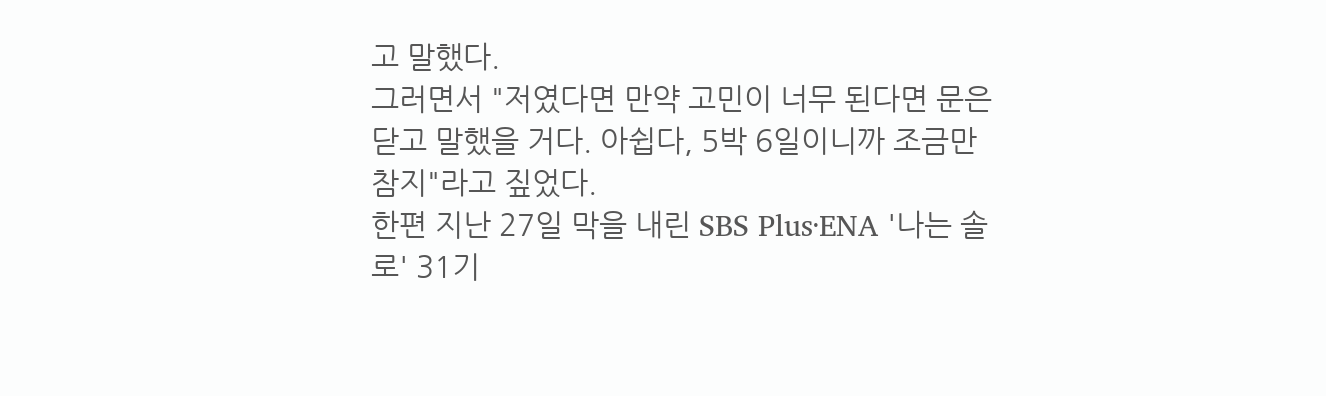고 말했다.
그러면서 "저였다면 만약 고민이 너무 된다면 문은 닫고 말했을 거다. 아쉽다, 5박 6일이니까 조금만 참지"라고 짚었다.
한편 지난 27일 막을 내린 SBS Plus·ENA '나는 솔로' 31기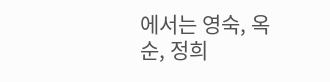에서는 영숙, 옥순, 정희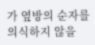가 옆방의 순자를 의식하지 않을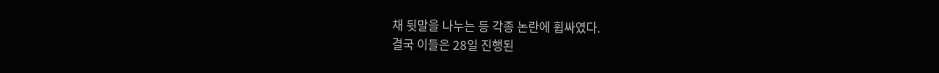채 뒷말을 나누는 등 각종 논란에 휩싸였다.
결국 이들은 28일 진행된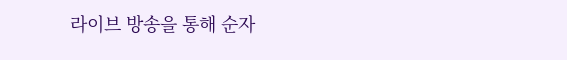라이브 방송을 통해 순자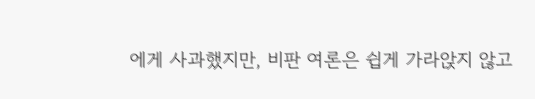에게 사과했지만, 비판 여론은 쉽게 가라앉지 않고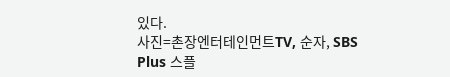있다.
사진=촌장엔터테인먼트TV, 순자, SBS Plus 스플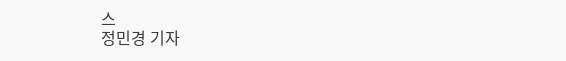스
정민경 기자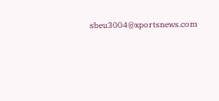sbeu3004@xportsnews.com